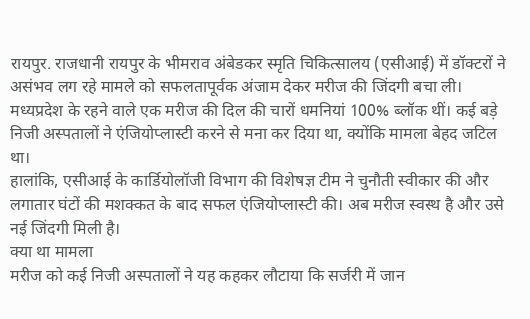रायपुर. राजधानी रायपुर के भीमराव अंबेडकर स्मृति चिकित्सालय (एसीआई) में डॉक्टरों ने असंभव लग रहे मामले को सफलतापूर्वक अंजाम देकर मरीज की जिंदगी बचा ली। मध्यप्रदेश के रहने वाले एक मरीज की दिल की चारों धमनियां 100% ब्लॉक थीं। कई बड़े निजी अस्पतालों ने एंजियोप्लास्टी करने से मना कर दिया था, क्योंकि मामला बेहद जटिल था।
हालांकि, एसीआई के कार्डियोलॉजी विभाग की विशेषज्ञ टीम ने चुनौती स्वीकार की और लगातार घंटों की मशक्कत के बाद सफल एंजियोप्लास्टी की। अब मरीज स्वस्थ है और उसे नई जिंदगी मिली है।
क्या था मामला
मरीज को कई निजी अस्पतालों ने यह कहकर लौटाया कि सर्जरी में जान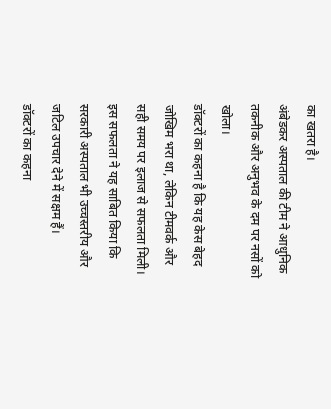का खतरा है।
अंबेडकर अस्पताल की टीम ने आधुनिक तकनीक और अनुभव के दम पर नसों को खोला।
डॉक्टरों का कहना है कि यह केस बेहद जोखिम भरा था, लेकिन टीमवर्क और सही समय पर इलाज से सफलता मिली। इस सफलता ने यह साबित किया कि सरकारी अस्पताल भी उच्चस्तरीय और जटिल उपचार देने में सक्षम हैं।
डॉक्टरों का कहना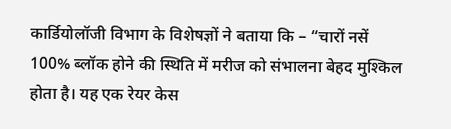कार्डियोलॉजी विभाग के विशेषज्ञों ने बताया कि – “चारों नसें 100% ब्लॉक होने की स्थिति में मरीज को संभालना बेहद मुश्किल होता है। यह एक रेयर केस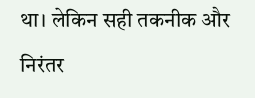था। लेकिन सही तकनीक और निरंतर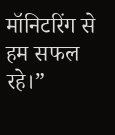मॉनिटरिंग से हम सफल रहे।”